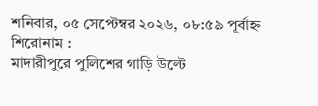শনিবার, ০৫ সেপ্টেম্বর ২০২৬, ০৮:৫৯ পূর্বাহ্ন
শিরোনাম :
মাদারীপুরে পুলিশের গাড়ি উল্টে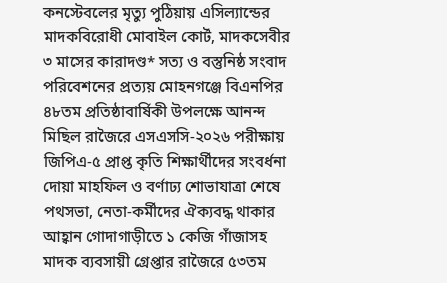কনস্টেবলের মৃত্যু পুঠিয়ায় এসিল্যান্ডের মাদকবিরোধী মোবাইল কোর্ট, মাদকসেবীর ৩ মাসের কারাদণ্ড* সত্য ও বস্তুনিষ্ঠ সংবাদ পরিবেশনের প্রত্যয় মোহনগঞ্জে বিএনপির ৪৮তম প্রতিষ্ঠাবার্ষিকী উপলক্ষে আনন্দ মিছিল রাজৈরে এসএসসি-২০২৬ পরীক্ষায় জিপিএ-৫ প্রাপ্ত কৃতি শিক্ষার্থীদের সংবর্ধনা দোয়া মাহফিল ও বর্ণাঢ্য শোভাযাত্রা শেষে পথসভা, নেতা-কর্মীদের ঐক্যবদ্ধ থাকার আহ্বান গোদাগাড়ীতে ১ কেজি গাঁজাসহ মাদক ব্যবসায়ী গ্রেপ্তার রাজৈরে ৫৩তম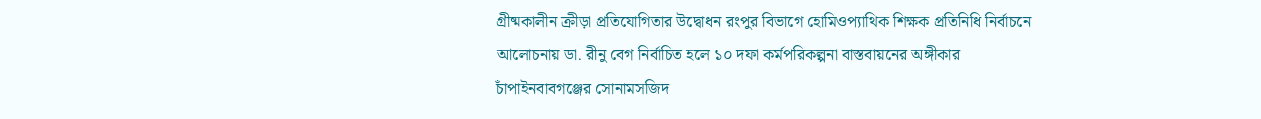গ্রীষ্মকালীন ক্রীড়া প্রতিযোগিতার উদ্বোধন রংপুর বিভাগে হোমিওপ্যাথিক শিক্ষক প্রতিনিধি নির্বাচনে আলোচনায় ডা. রীনু বেগ নির্বাচিত হলে ১০ দফা কর্মপরিকল্পনা বাস্তবায়নের অঙ্গীকার চাঁপাইনবাবগঞ্জের সোনামসজিদ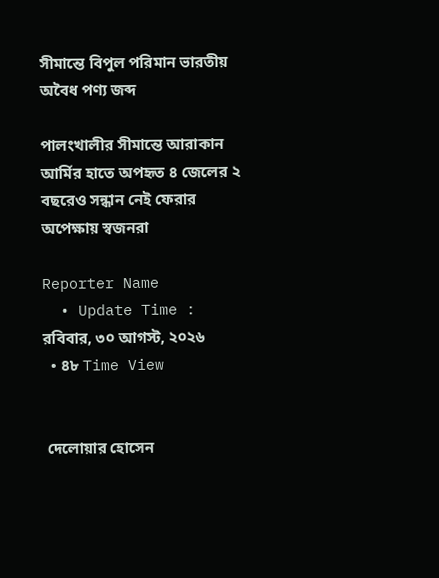সীমান্তে বিপুল পরিমান ভারতীয় অবৈধ পণ্য জব্দ

পালংখালীর সীমান্তে আরাকান আর্মির হাতে অপহৃত ৪ জেলের ২ বছরেও সন্ধান নেই ফেরার অপেক্ষায় স্বজনরা

Reporter Name
  • Update Time : রবিবার, ৩০ আগস্ট, ২০২৬
  • ৪৮ Time View


 দেলোয়ার হোসেন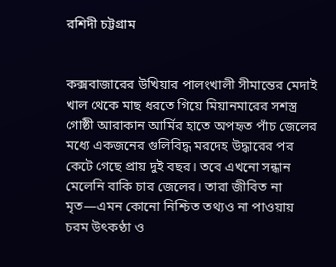রশিদী চট্টগ্রাম


কক্সবাজারের উখিয়ার পালংখালী সীমান্তের মেদাই খাল থেকে মাছ ধরতে গিয়ে মিয়ানমারের সশস্ত্র গোষ্ঠী আরাকান আর্মির হাতে অপহৃত পাঁচ জেলের মধ্যে একজনের গুলিবিদ্ধ মরদেহ উদ্ধারের পর কেটে গেছে প্রায় দুই বছর। তবে এখনো সন্ধান মেলেনি বাকি চার জেলের। তারা জীবিত না মৃত—এমন কোনো নিশ্চিত তথ্যও না পাওয়ায় চরম উৎকণ্ঠা ও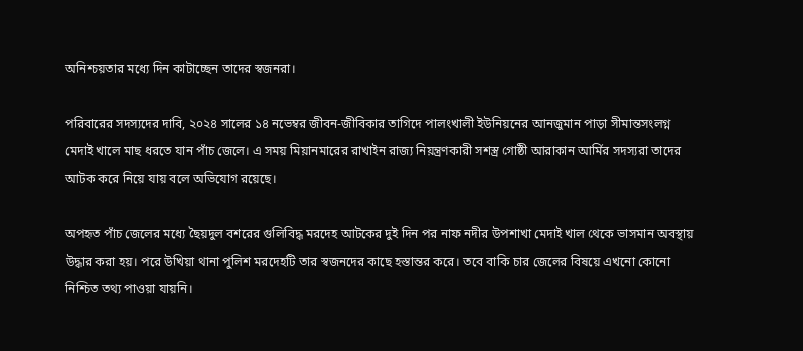অনিশ্চয়তার মধ্যে দিন কাটাচ্ছেন তাদের স্বজনরা।

পরিবারের সদস্যদের দাবি, ২০২৪ সালের ১৪ নভেম্বর জীবন-জীবিকার তাগিদে পালংখালী ইউনিয়নের আনজুমান পাড়া সীমান্তসংলগ্ন মেদাই খালে মাছ ধরতে যান পাঁচ জেলে। এ সময় মিয়ানমারের রাখাইন রাজ্য নিয়ন্ত্রণকারী সশস্ত্র গোষ্ঠী আরাকান আর্মির সদস্যরা তাদের আটক করে নিয়ে যায় বলে অভিযোগ রয়েছে।

অপহৃত পাঁচ জেলের মধ্যে ছৈয়দুল বশরের গুলিবিদ্ধ মরদেহ আটকের দুই দিন পর নাফ নদীর উপশাখা মেদাই খাল থেকে ভাসমান অবস্থায় উদ্ধার করা হয়। পরে উখিয়া থানা পুলিশ মরদেহটি তার স্বজনদের কাছে হস্তান্তর করে। তবে বাকি চার জেলের বিষয়ে এখনো কোনো নিশ্চিত তথ্য পাওয়া যায়নি।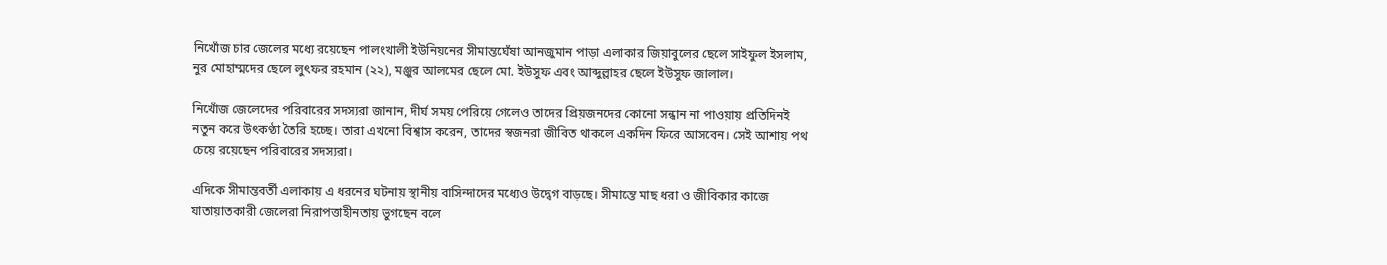নিখোঁজ চার জেলের মধ্যে রয়েছেন পালংখালী ইউনিয়নের সীমান্তঘেঁষা আনজুমান পাড়া এলাকার জিয়াবুলের ছেলে সাইফুল ইসলাম, নুর মোহাম্মদের ছেলে লুৎফর রহমান (২২), মঞ্জুর আলমের ছেলে মো. ইউসুফ এবং আব্দুল্লাহর ছেলে ইউসুফ জালাল।

নিখোঁজ জেলেদের পরিবারের সদস্যরা জানান, দীর্ঘ সময় পেরিয়ে গেলেও তাদের প্রিয়জনদের কোনো সন্ধান না পাওয়ায় প্রতিদিনই নতুন করে উৎকণ্ঠা তৈরি হচ্ছে। তারা এখনো বিশ্বাস করেন, তাদের স্বজনরা জীবিত থাকলে একদিন ফিরে আসবেন। সেই আশায় পথ চেয়ে রয়েছেন পরিবারের সদস্যরা।

এদিকে সীমান্তবর্তী এলাকায় এ ধরনের ঘটনায় স্থানীয় বাসিন্দাদের মধ্যেও উদ্বেগ বাড়ছে। সীমান্তে মাছ ধরা ও জীবিকার কাজে যাতায়াতকারী জেলেরা নিরাপত্তাহীনতায় ভুগছেন বলে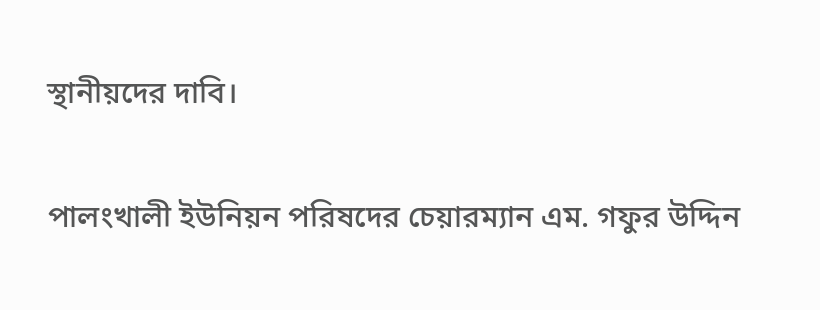স্থানীয়দের দাবি।

পালংখালী ইউনিয়ন পরিষদের চেয়ারম্যান এম. গফুর উদ্দিন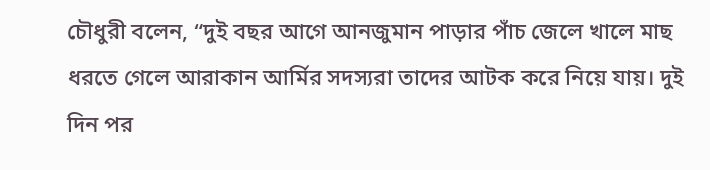চৌধুরী বলেন, “দুই বছর আগে আনজুমান পাড়ার পাঁচ জেলে খালে মাছ ধরতে গেলে আরাকান আর্মির সদস্যরা তাদের আটক করে নিয়ে যায়। দুই দিন পর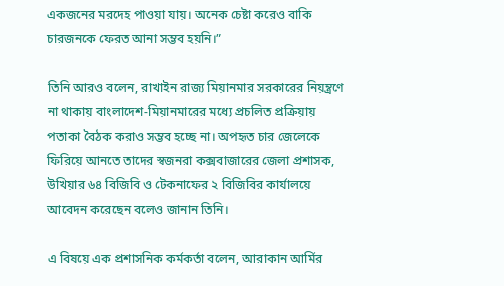একজনের মরদেহ পাওয়া যায়। অনেক চেষ্টা করেও বাকি চারজনকে ফেরত আনা সম্ভব হয়নি।”

তিনি আরও বলেন, রাখাইন রাজ্য মিয়ানমার সরকারের নিয়ন্ত্রণে না থাকায় বাংলাদেশ-মিয়ানমারের মধ্যে প্রচলিত প্রক্রিয়ায় পতাকা বৈঠক করাও সম্ভব হচ্ছে না। অপহৃত চার জেলেকে ফিরিয়ে আনতে তাদের স্বজনরা কক্সবাজারের জেলা প্রশাসক, উখিয়ার ৬৪ বিজিবি ও টেকনাফের ২ বিজিবির কার্যালয়ে আবেদন করেছেন বলেও জানান তিনি।

এ বিষয়ে এক প্রশাসনিক কর্মকর্তা বলেন, আরাকান আর্মির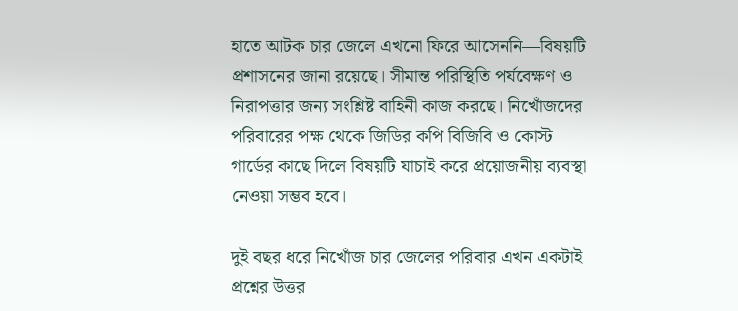হাতে আটক চার জেলে এখনো ফিরে আসেননি—বিষয়টি প্রশাসনের জানা রয়েছে। সীমান্ত পরিস্থিতি পর্যবেক্ষণ ও নিরাপত্তার জন্য সংশ্লিষ্ট বাহিনী কাজ করছে। নিখোঁজদের পরিবারের পক্ষ থেকে জিডির কপি বিজিবি ও কোস্ট গার্ডের কাছে দিলে বিষয়টি যাচাই করে প্রয়োজনীয় ব্যবস্থা নেওয়া সম্ভব হবে।

দুই বছর ধরে নিখোঁজ চার জেলের পরিবার এখন একটাই প্রশ্নের উত্তর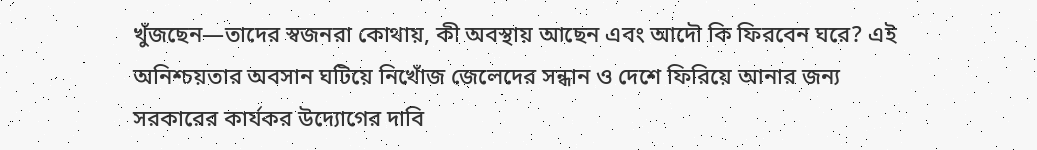খুঁজছেন—তাদের স্বজনরা কোথায়, কী অবস্থায় আছেন এবং আদৌ কি ফিরবেন ঘরে? এই অনিশ্চয়তার অবসান ঘটিয়ে নিখোঁজ জেলেদের সন্ধান ও দেশে ফিরিয়ে আনার জন্য সরকারের কার্যকর উদ্যোগের দাবি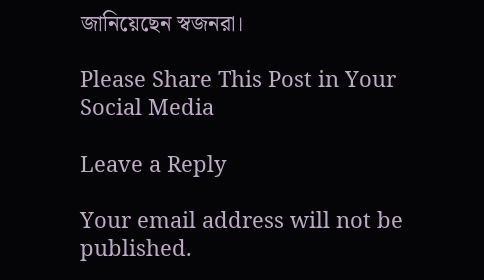জানিয়েছেন স্বজনরা।

Please Share This Post in Your Social Media

Leave a Reply

Your email address will not be published.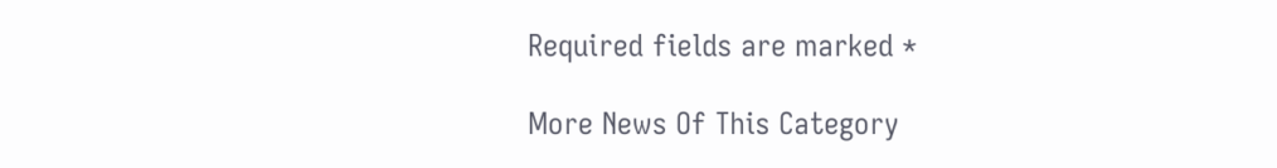Required fields are marked *

More News Of This Category